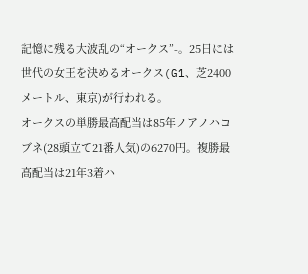記憶に残る大波乱の“オークス”-。25日には世代の女王を決めるオークス(G1、芝2400メートル、東京)が行われる。
オークスの単勝最高配当は85年ノアノハコブネ(28頭立て21番人気)の6270円。複勝最高配当は21年3着ハ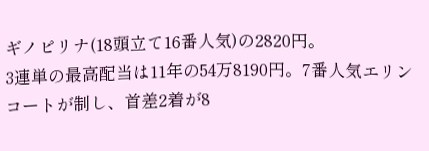ギノピリナ(18頭立て16番人気)の2820円。
3連単の最高配当は11年の54万8190円。7番人気エリンコートが制し、首差2着が8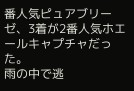番人気ピュアブリーゼ、3着が2番人気ホエールキャプチャだった。
雨の中で逃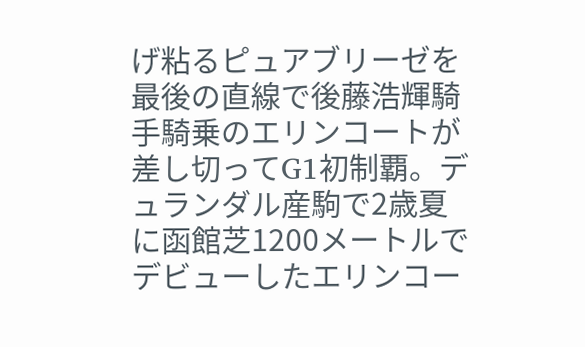げ粘るピュアブリーゼを最後の直線で後藤浩輝騎手騎乗のエリンコートが差し切ってG1初制覇。デュランダル産駒で2歳夏に函館芝1200メートルでデビューしたエリンコー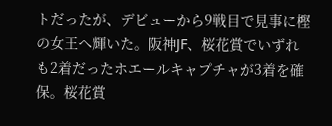トだったが、デビューから9戦目で見事に樫の女王へ輝いた。阪神JF、桜花賞でいずれも2着だったホエールキャプチャが3着を確保。桜花賞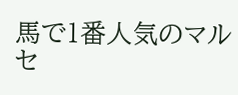馬で1番人気のマルセ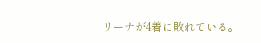リーナが4着に敗れている。